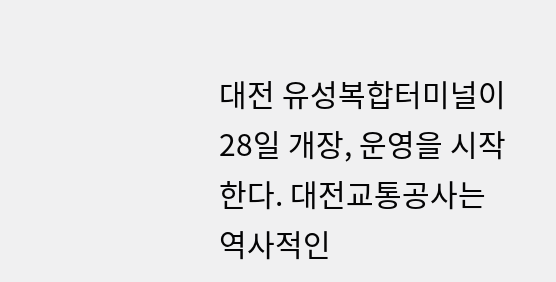대전 유성복합터미널이 28일 개장, 운영을 시작한다. 대전교통공사는 역사적인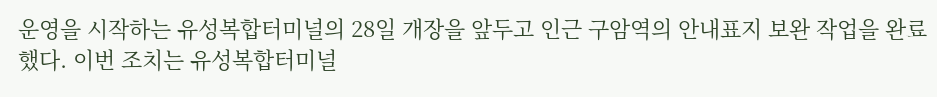운영을 시작하는 유성복합터미널의 28일 개장을 앞두고 인근 구암역의 안내표지 보완 작업을 완료했다. 이번 조치는 유성복합터미널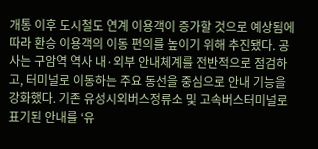개통 이후 도시철도 연계 이용객이 증가할 것으로 예상됨에 따라 환승 이용객의 이동 편의를 높이기 위해 추진됐다. 공사는 구암역 역사 내·외부 안내체계를 전반적으로 점검하고, 터미널로 이동하는 주요 동선을 중심으로 안내 기능을 강화했다. 기존 유성시외버스정류소 및 고속버스터미널로 표기된 안내를 ‘유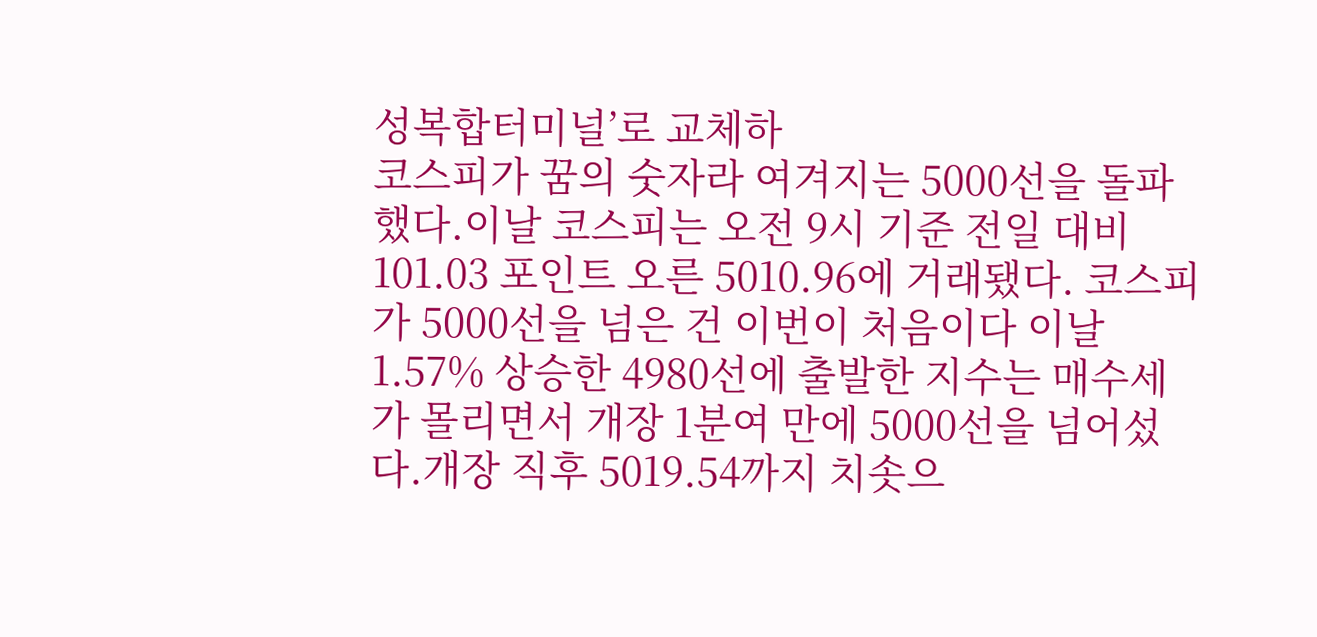성복합터미널’로 교체하
코스피가 꿈의 숫자라 여겨지는 5000선을 돌파했다.이날 코스피는 오전 9시 기준 전일 대비 101.03 포인트 오른 5010.96에 거래됐다. 코스피가 5000선을 넘은 건 이번이 처음이다 이날 1.57% 상승한 4980선에 출발한 지수는 매수세가 몰리면서 개장 1분여 만에 5000선을 넘어섰다.개장 직후 5019.54까지 치솟으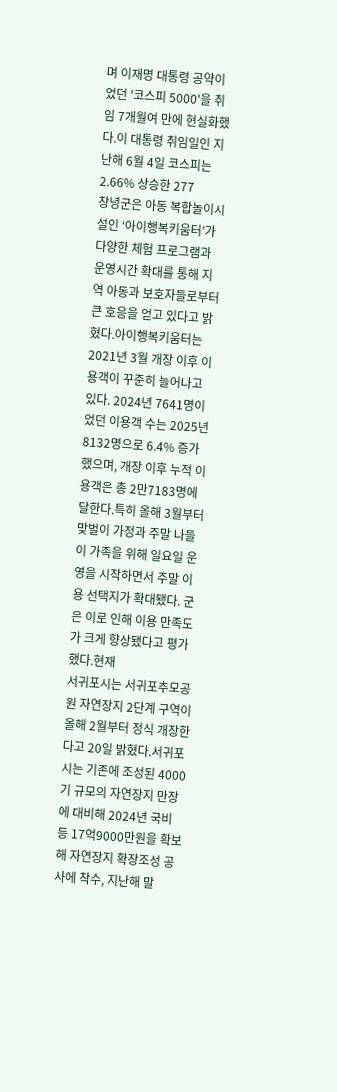며 이재명 대통령 공약이었던 '코스피 5000'을 취임 7개월여 만에 현실화했다.이 대통령 취임일인 지난해 6월 4일 코스피는 2.66% 상승한 277
창녕군은 아동 복합놀이시설인 ‘아이행복키움터’가 다양한 체험 프로그램과 운영시간 확대를 통해 지역 아동과 보호자들로부터 큰 호응을 얻고 있다고 밝혔다.아이행복키움터는 2021년 3월 개장 이후 이용객이 꾸준히 늘어나고 있다. 2024년 7641명이었던 이용객 수는 2025년 8132명으로 6.4% 증가했으며, 개장 이후 누적 이용객은 총 2만7183명에 달한다.특히 올해 3월부터 맞벌이 가정과 주말 나들이 가족을 위해 일요일 운영을 시작하면서 주말 이용 선택지가 확대됐다. 군은 이로 인해 이용 만족도가 크게 향상됐다고 평가했다.현재
서귀포시는 서귀포추모공원 자연장지 2단계 구역이 올해 2월부터 정식 개장한다고 20일 밝혔다.서귀포시는 기존에 조성된 4000기 규모의 자연장지 만장에 대비해 2024년 국비 등 17억9000만원을 확보해 자연장지 확장조성 공사에 착수, 지난해 말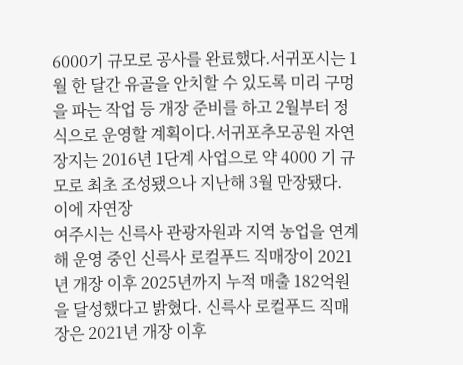6000기 규모로 공사를 완료했다.서귀포시는 1월 한 달간 유골을 안치할 수 있도록 미리 구멍을 파는 작업 등 개장 준비를 하고 2월부터 정식으로 운영할 계획이다.서귀포추모공원 자연장지는 2016년 1단계 사업으로 약 4000 기 규모로 최초 조성됐으나 지난해 3월 만장됐다. 이에 자연장
여주시는 신륵사 관광자원과 지역 농업을 연계해 운영 중인 신륵사 로컬푸드 직매장이 2021년 개장 이후 2025년까지 누적 매출 182억원을 달성했다고 밝혔다. 신륵사 로컬푸드 직매장은 2021년 개장 이후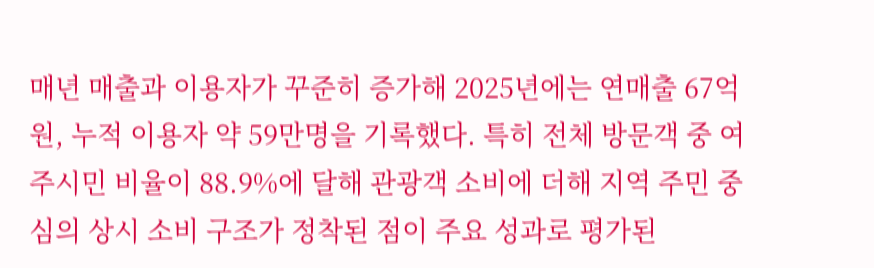매년 매출과 이용자가 꾸준히 증가해 2025년에는 연매출 67억원, 누적 이용자 약 59만명을 기록했다. 특히 전체 방문객 중 여주시민 비율이 88.9%에 달해 관광객 소비에 더해 지역 주민 중심의 상시 소비 구조가 정착된 점이 주요 성과로 평가된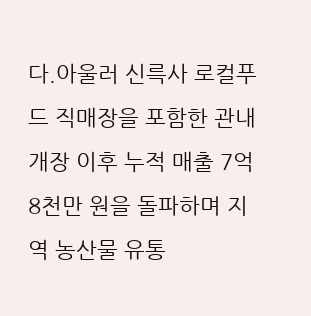다.아울러 신륵사 로컬푸드 직매장을 포함한 관내
개장 이후 누적 매출 7억 8천만 원을 돌파하며 지역 농산물 유통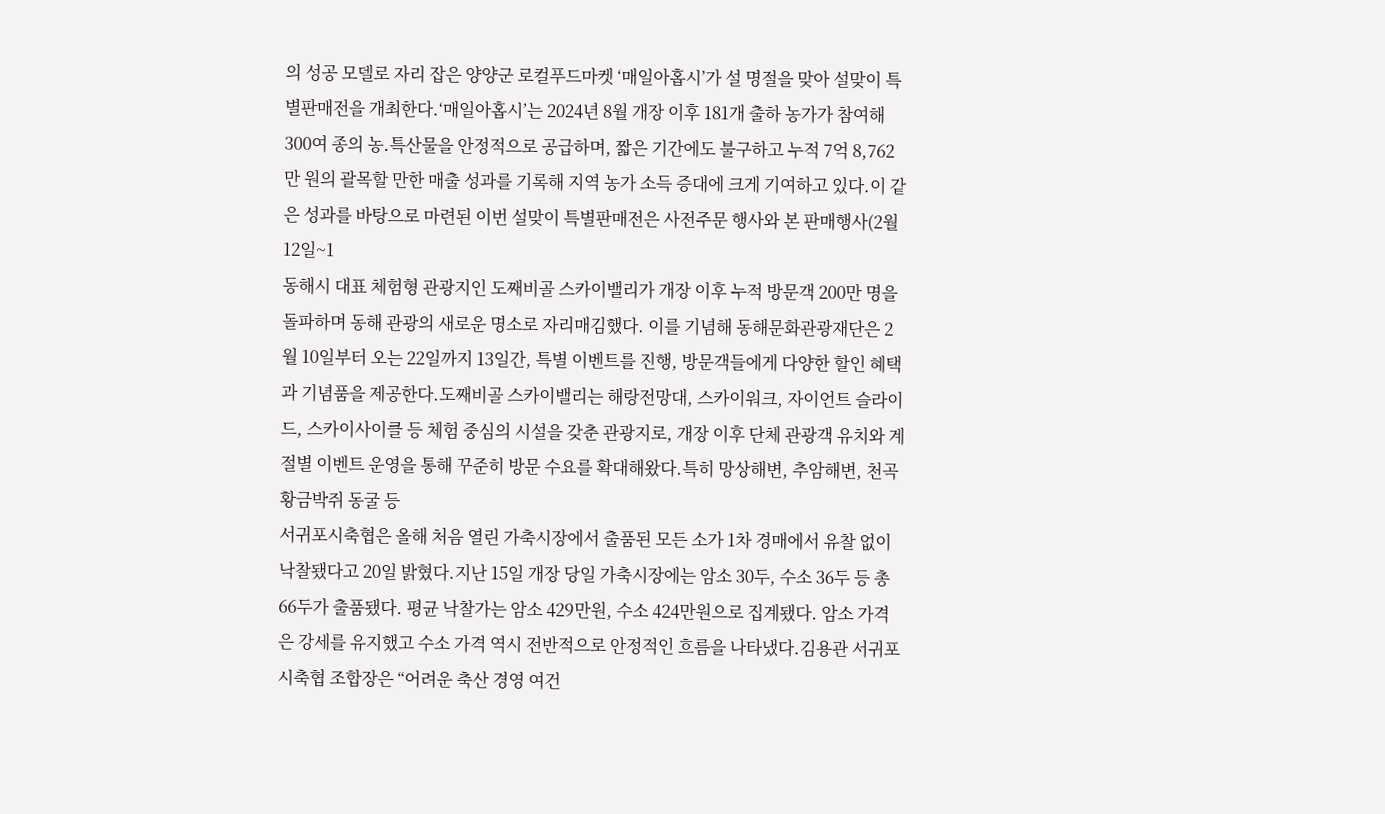의 성공 모델로 자리 잡은 양양군 로컬푸드마켓 ‘매일아홉시’가 설 명절을 맞아 설맞이 특별판매전을 개최한다.‘매일아홉시’는 2024년 8월 개장 이후 181개 출하 농가가 참여해 300여 종의 농․특산물을 안정적으로 공급하며, 짧은 기간에도 불구하고 누적 7억 8,762만 원의 괄목할 만한 매출 성과를 기록해 지역 농가 소득 증대에 크게 기여하고 있다.이 같은 성과를 바탕으로 마련된 이번 설맞이 특별판매전은 사전주문 행사와 본 판매행사(2월 12일~1
동해시 대표 체험형 관광지인 도째비골 스카이밸리가 개장 이후 누적 방문객 200만 명을 돌파하며 동해 관광의 새로운 명소로 자리매김했다. 이를 기념해 동해문화관광재단은 2월 10일부터 오는 22일까지 13일간, 특별 이벤트를 진행, 방문객들에게 다양한 할인 혜택과 기념품을 제공한다.도째비골 스카이밸리는 해랑전망대, 스카이워크, 자이언트 슬라이드, 스카이사이클 등 체험 중심의 시설을 갖춘 관광지로, 개장 이후 단체 관광객 유치와 계절별 이벤트 운영을 통해 꾸준히 방문 수요를 확대해왔다.특히 망상해변, 추암해변, 천곡 황금박쥐 동굴 등
서귀포시축협은 올해 처음 열린 가축시장에서 출품된 모든 소가 1차 경매에서 유찰 없이 낙찰됐다고 20일 밝혔다.지난 15일 개장 당일 가축시장에는 암소 30두, 수소 36두 등 총 66두가 출품됐다. 평균 낙찰가는 암소 429만원, 수소 424만원으로 집계됐다. 암소 가격은 강세를 유지했고 수소 가격 역시 전반적으로 안정적인 흐름을 나타냈다.김용관 서귀포시축협 조합장은 “어려운 축산 경영 여건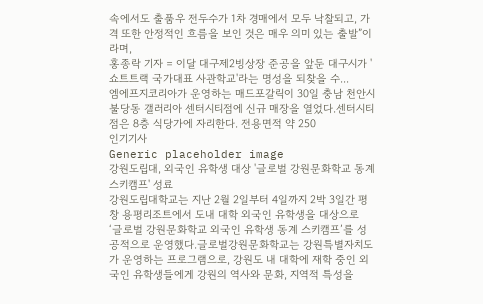속에서도 출품우 전두수가 1차 경매에서 모두 낙찰되고, 가격 또한 안정적인 흐름을 보인 것은 매우 의미 있는 출발”이라며,
홍종락 기자 = 이달 대구제2빙상장 준공을 앞둔 대구시가 '쇼트트랙 국가대표 사관학교'라는 명성을 되찾을 수...
엠에프지코리아가 운영하는 매드포갈릭이 30일 충남 천안시 불당동 갤러리아 센터시티점에 신규 매장을 열었다.센터시티점은 8층 식당가에 자리한다. 전용면적 약 250
인기기사
Generic placeholder image
강원도립대, 외국인 유학생 대상 '글로벌 강원문화학교 동계 스키캠프' 성료
강원도립대학교는 지난 2월 2일부터 4일까지 2박 3일간 평창 용평리조트에서 도내 대학 외국인 유학생을 대상으로 ‘글로벌 강원문화학교 외국인 유학생 동계 스키캠프’를 성공적으로 운영했다.글로벌강원문화학교는 강원특별자치도가 운영하는 프로그램으로, 강원도 내 대학에 재학 중인 외국인 유학생들에게 강원의 역사와 문화, 지역적 특성을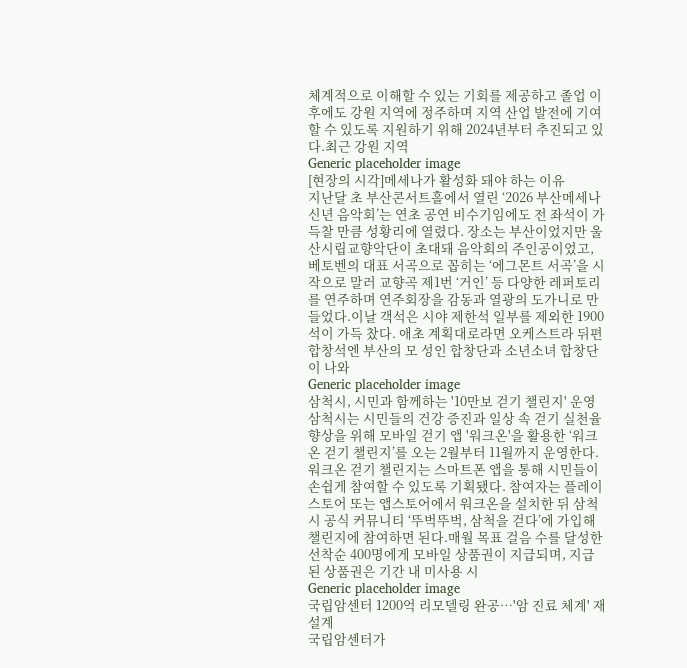체계적으로 이해할 수 있는 기회를 제공하고 졸업 이후에도 강원 지역에 정주하며 지역 산업 발전에 기여할 수 있도록 지원하기 위해 2024년부터 추진되고 있다.최근 강원 지역
Generic placeholder image
[현장의 시각]메세나가 활성화 돼야 하는 이유
지난달 초 부산콘서트홀에서 열린 ‘2026 부산메세나 신년 음악회’는 연초 공연 비수기임에도 전 좌석이 가득찰 만큼 성황리에 열렸다. 장소는 부산이었지만 울산시립교향악단이 초대돼 음악회의 주인공이었고, 베토벤의 대표 서곡으로 꼽히는 ‘에그몬트 서곡’을 시작으로 말러 교향곡 제1번 ‘거인’ 등 다양한 레퍼토리를 연주하며 연주회장을 감동과 열광의 도가니로 만들었다.이날 객석은 시야 제한석 일부를 제외한 1900석이 가득 찼다. 애초 계획대로라면 오케스트라 뒤편 합창석엔 부산의 모 성인 합창단과 소년소녀 합창단이 나와
Generic placeholder image
삼척시, 시민과 함께하는 '10만보 걷기 챌린지' 운영
삼척시는 시민들의 건강 증진과 일상 속 걷기 실천율 향상을 위해 모바일 걷기 앱 '워크온'을 활용한 ‘워크온 걷기 챌린지’를 오는 2월부터 11월까지 운영한다.워크온 걷기 챌린지는 스마트폰 앱을 통해 시민들이 손쉽게 참여할 수 있도록 기획됐다. 참여자는 플레이스토어 또는 앱스토어에서 워크온을 설치한 뒤 삼척시 공식 커뮤니티 ‘뚜벅뚜벅, 삼척을 걷다’에 가입해 챌린지에 참여하면 된다.매월 목표 걸음 수를 달성한 선착순 400명에게 모바일 상품권이 지급되며, 지급된 상품권은 기간 내 미사용 시
Generic placeholder image
국립암센터 1200억 리모델링 완공…'암 진료 체계' 재설계
국립암센터가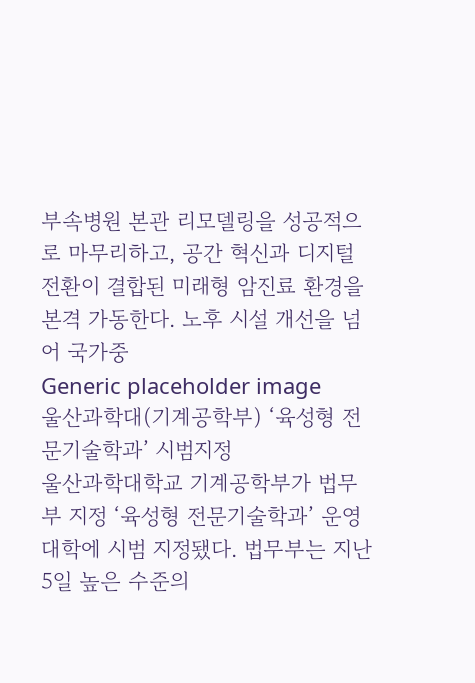부속병원 본관 리모델링을 성공적으로 마무리하고, 공간 혁신과 디지털 전환이 결합된 미래형 암진료 환경을 본격 가동한다. 노후 시설 개선을 넘어 국가중
Generic placeholder image
울산과학대(기계공학부) ‘육성형 전문기술학과’ 시범지정
울산과학대학교 기계공학부가 법무부 지정 ‘육성형 전문기술학과’ 운영대학에 시범 지정됐다. 법무부는 지난 5일 높은 수준의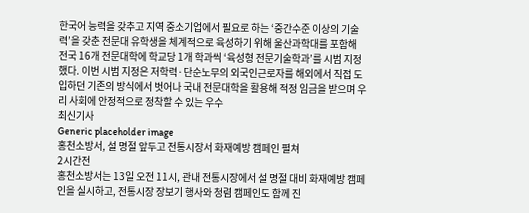한국어 능력을 갖추고 지역 중소기업에서 필요로 하는 ‘중간수준 이상의 기술력’을 갖춘 전문대 유학생을 체계적으로 육성하기 위해 울산과학대를 포함해 전국 16개 전문대학에 학교당 1개 학과씩 ‘육성형 전문기술학과’를 시범 지정했다. 이번 시범 지정은 저학력·단순노무의 외국인근로자를 해외에서 직접 도입하던 기존의 방식에서 벗어나 국내 전문대학을 활용해 적정 임금을 받으며 우리 사회에 안정적으로 정착할 수 있는 우수
최신기사
Generic placeholder image
홍천소방서, 설 명절 앞두고 전통시장서 화재예방 캠페인 펼쳐
2시간전
홍천소방서는 13일 오전 11시, 관내 전통시장에서 설 명절 대비 화재예방 캠페인을 실시하고, 전통시장 장보기 행사와 청렴 캠페인도 함께 진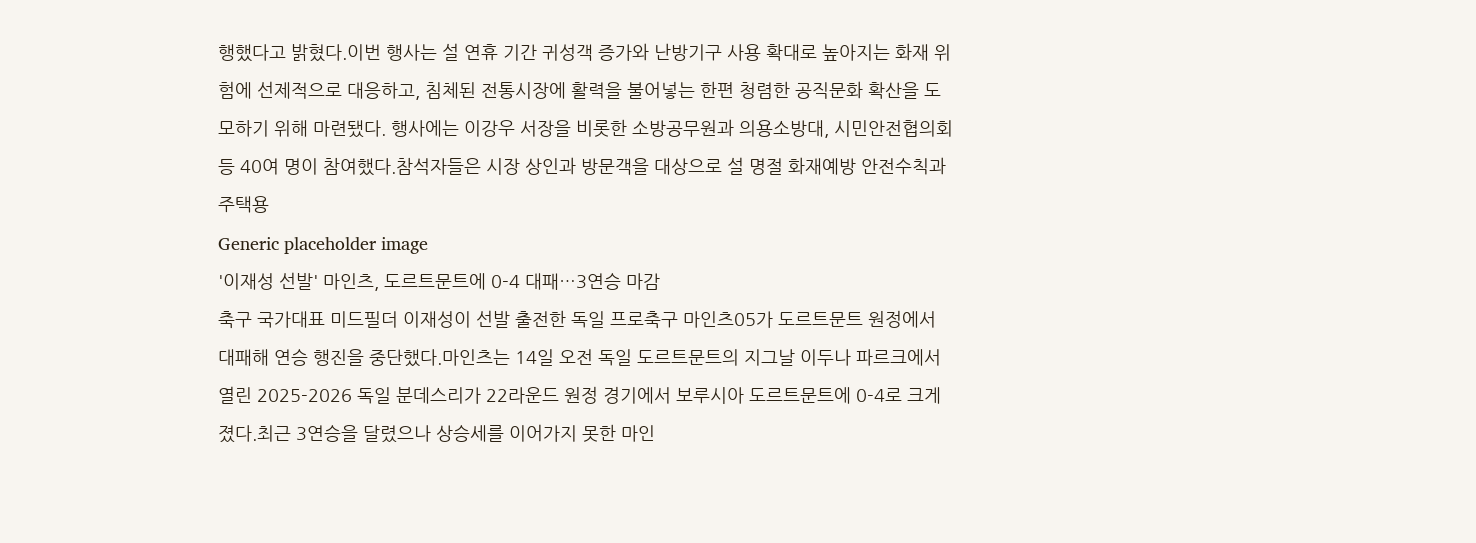행했다고 밝혔다.이번 행사는 설 연휴 기간 귀성객 증가와 난방기구 사용 확대로 높아지는 화재 위험에 선제적으로 대응하고, 침체된 전통시장에 활력을 불어넣는 한편 청렴한 공직문화 확산을 도모하기 위해 마련됐다. 행사에는 이강우 서장을 비롯한 소방공무원과 의용소방대, 시민안전협의회 등 40여 명이 참여했다.참석자들은 시장 상인과 방문객을 대상으로 설 명절 화재예방 안전수칙과 주택용
Generic placeholder image
'이재성 선발' 마인츠, 도르트문트에 0-4 대패…3연승 마감
축구 국가대표 미드필더 이재성이 선발 출전한 독일 프로축구 마인츠05가 도르트문트 원정에서 대패해 연승 행진을 중단했다.마인츠는 14일 오전 독일 도르트문트의 지그날 이두나 파르크에서 열린 2025-2026 독일 분데스리가 22라운드 원정 경기에서 보루시아 도르트문트에 0-4로 크게 졌다.최근 3연승을 달렸으나 상승세를 이어가지 못한 마인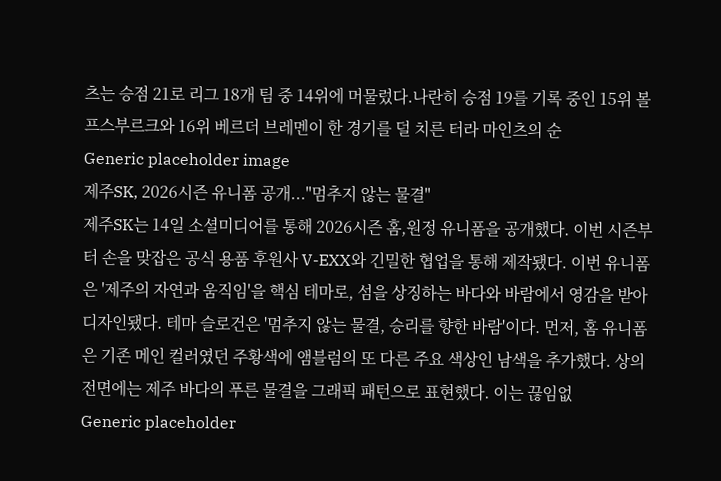츠는 승점 21로 리그 18개 팀 중 14위에 머물렀다.나란히 승점 19를 기록 중인 15위 볼프스부르크와 16위 베르더 브레멘이 한 경기를 덜 치른 터라 마인츠의 순
Generic placeholder image
제주SK, 2026시즌 유니폼 공개..."멈추지 않는 물결"
제주SK는 14일 소셜미디어를 통해 2026시즌 홈,원정 유니폼을 공개했다. 이번 시즌부터 손을 맞잡은 공식 용품 후원사 V-EXX와 긴밀한 협업을 통해 제작됐다. 이번 유니폼은 '제주의 자연과 움직임'을 핵심 테마로, 섬을 상징하는 바다와 바람에서 영감을 받아 디자인됐다. 테마 슬로건은 '멈추지 않는 물결, 승리를 향한 바람'이다. 먼저, 홈 유니폼은 기존 메인 컬러였던 주황색에 앰블럼의 또 다른 주요 색상인 남색을 추가했다. 상의 전면에는 제주 바다의 푸른 물결을 그래픽 패턴으로 표현했다. 이는 끊임없
Generic placeholder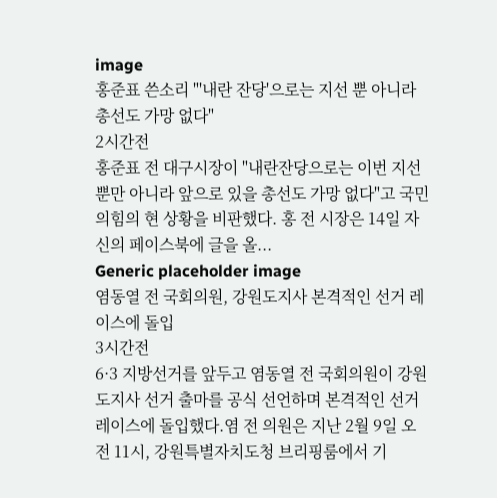image
홍준표 쓴소리 "'내란 잔당'으로는 지선 뿐 아니라 총선도 가망 없다"
2시간전
홍준표 전 대구시장이 "내란잔당으로는 이번 지선뿐만 아니라 앞으로 있을 총선도 가망 없다"고 국민의힘의 현 상황을 비판했다. 홍 전 시장은 14일 자신의 페이스북에 글을 올...
Generic placeholder image
염동열 전 국회의원, 강원도지사 본격적인 선거 레이스에 돌입
3시간전
6·3 지방선거를 앞두고 염동열 전 국회의원이 강원도지사 선거 출마를 공식 선언하며 본격적인 선거 레이스에 돌입했다.염 전 의원은 지난 2월 9일 오전 11시, 강원특별자치도청 브리핑룸에서 기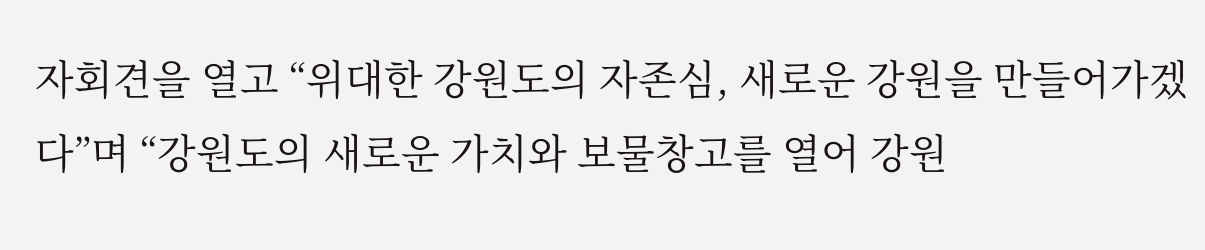자회견을 열고 “위대한 강원도의 자존심, 새로운 강원을 만들어가겠다”며 “강원도의 새로운 가치와 보물창고를 열어 강원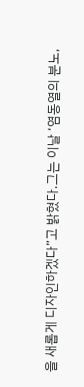을 새롭게 디자인하겠다”고 밝혔다.그는 이날 ‘염동열의 분노,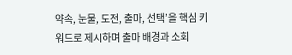약속, 눈물, 도전, 출마, 선택’을 핵심 키워드로 제시하며 출마 배경과 소회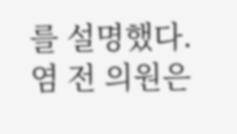를 설명했다. 염 전 의원은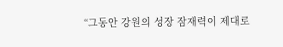“그동안 강원의 성장 잠재력이 제대로